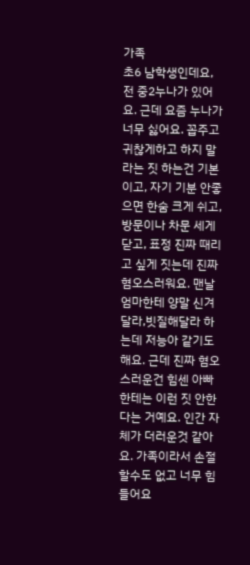가족
초6 남학생인데요, 전 중2누나가 있어요. 근데 요즘 누나가 너무 싫어요. 꼽주고 귀찮게하고 하지 말라는 짓 하는건 기본이고, 자기 기분 안좋으면 한숨 크게 쉬고, 방문이나 차문 세게 닫고, 표정 진짜 때리고 싶게 짓는데 진짜 혐오스러워요. 맨날 엄마한테 양말 신겨달라,빗질해달라 하는데 저능아 같기도 해요. 근데 진짜 혐오스러운건 힘센 아빠한테는 이런 짓 안한다는 거예요. 인간 자체가 더러운것 같아요. 가족이라서 손절할수도 없고 너무 힘들어요